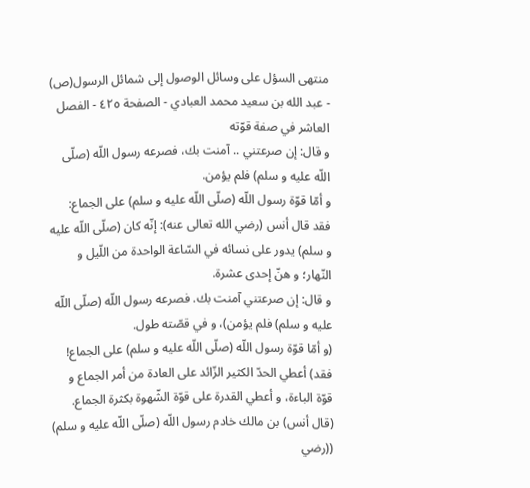منتهى السؤل على وسائل الوصول إلى شمائل الرسول(ص) - عبد الله بن سعيد محمد العبادي - الصفحة ٤٢٥ - الفصل العاشر في صفة قوّته
و قال: إن صرعتني .. آمنت بك، فصرعه رسول اللّه (صلّى اللّه عليه و سلم) فلم يؤمن.
و أمّا قوّة رسول اللّه (صلّى اللّه عليه و سلم) على الجماع:
فقد قال أنس (رضي الله تعالى عنه): إنّه كان (صلّى اللّه عليه و سلم) يدور على نسائه في السّاعة الواحدة من اللّيل و النّهار؛ و هنّ إحدى عشرة.
و قال: إن صرعتني آمنت بك. فصرعه رسول اللّه (صلّى اللّه عليه و سلم) فلم يؤمن)، و في قصّته طول.
(و أمّا قوّة رسول اللّه (صلّى اللّه عليه و سلم) على الجماع! فقد) أعطي الحدّ الكثير الزّائد على العادة من أمر الجماع و قوّة الباءة، و أعطي القدرة على قوّة الشّهوة بكثرة الجماع.
(قال أنس) بن مالك خادم رسول اللّه (صلّى اللّه عليه و سلم) ((رضي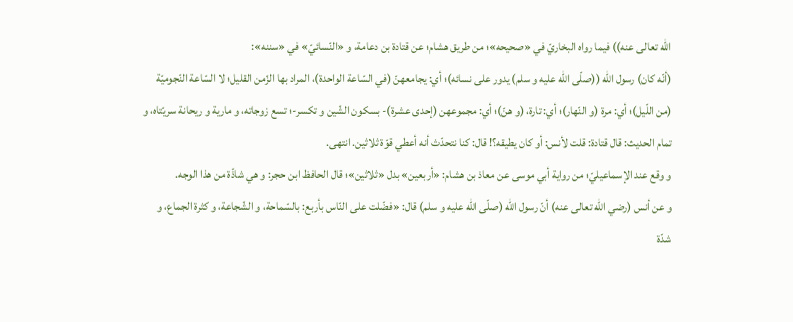الله تعالى عنه)) فيما رواه البخاريّ في «صحيحه»؛ من طريق هشام؛ عن قتادة بن دعامة، و «النّسائيّ» في «سننه»:
(أنّه كان) رسول اللّه ((صلّى اللّه عليه و سلم) يدور على نسائه)؛ أي: يجامعهنّ (في السّاعة الواحدة)، المراد بها الزّمن القليل؛ لا السّاعة النّجوميّة (من اللّيل)؛ أي: مرة (و النّهار)؛ أي: تارة، (و هنّ)؛ أي: مجموعهن (إحدى عشرة)- بسكون الشّين و تكسر-؛ تسع زوجاته، و مارية و ريحانة سريّتاه، و تمام الحديث: قال قتادة: قلت لأنس: أو كان يطيقه؟! قال: كنا نتحدّث أنه أعطي قوّة ثلاثين. انتهى.
و وقع عند الإسماعيليّ؛ من رواية أبي موسى عن معاذ بن هشام: «أربعين» بدل «ثلاثين»؛ قال الحافظ ابن حجر: و هي شاذّة من هذا الوجه.
و عن أنس (رضي الله تعالى عنه) أنّ رسول اللّه (صلّى اللّه عليه و سلم) قال: «فضّلت على النّاس بأربع: بالسّماحة، و الشّجاعة، و كثرة الجماع، و شدّة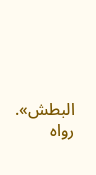البطش». رواه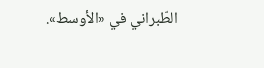الطّبراني في «الأوسط».